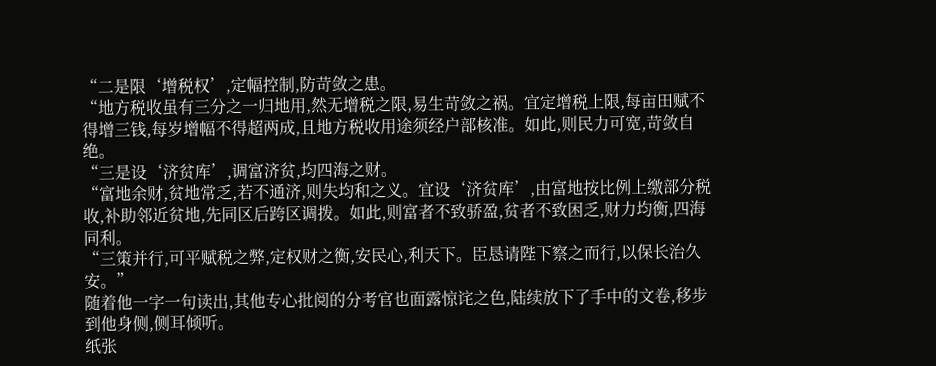“二是限‘增税权’,定幅控制,防苛敛之患。
“地方税收虽有三分之一归地用,然无增税之限,易生苛敛之祸。宜定增税上限,每亩田赋不得增三钱,每岁增幅不得超两成,且地方税收用途须经户部核准。如此,则民力可宽,苛敛自绝。
“三是设‘济贫库’,调富济贫,均四海之财。
“富地余财,贫地常乏,若不通济,则失均和之义。宜设‘济贫库’,由富地按比例上缴部分税收,补助邻近贫地,先同区后跨区调拨。如此,则富者不致骄盈,贫者不致困乏,财力均衡,四海同利。
“三策并行,可平赋税之弊,定权财之衡,安民心,利天下。臣恳请陛下察之而行,以保长治久安。”
随着他一字一句读出,其他专心批阅的分考官也面露惊诧之色,陆续放下了手中的文卷,移步到他身侧,侧耳倾听。
纸张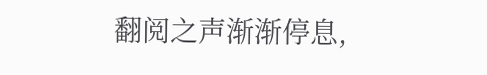翻阅之声渐渐停息,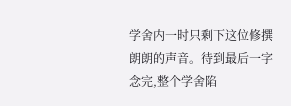学舍内一时只剩下这位修撰朗朗的声音。待到最后一字念完,整个学舍陷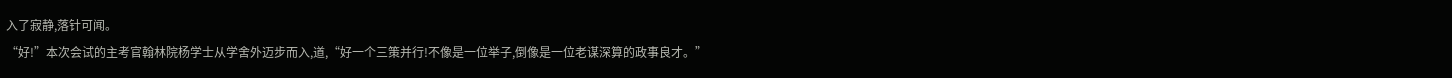入了寂静,落针可闻。
“好!”本次会试的主考官翰林院杨学士从学舍外迈步而入,道,“好一个三策并行!不像是一位举子,倒像是一位老谋深算的政事良才。”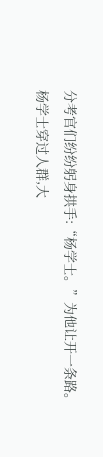分考官们纷纷躬身拱手:“杨学士。”为他让开一条路。
杨学士穿过人群,大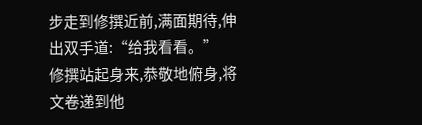步走到修撰近前,满面期待,伸出双手道:“给我看看。”
修撰站起身来,恭敬地俯身,将文卷递到他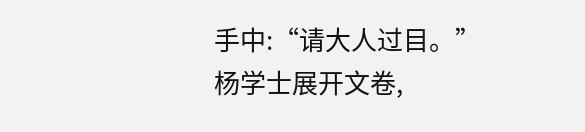手中:“请大人过目。”
杨学士展开文卷,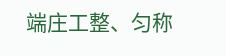端庄工整、匀称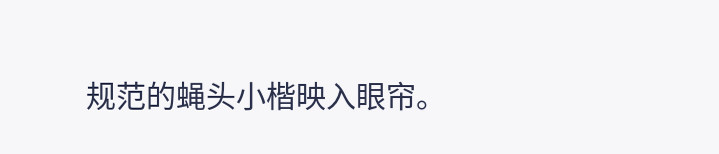规范的蝇头小楷映入眼帘。